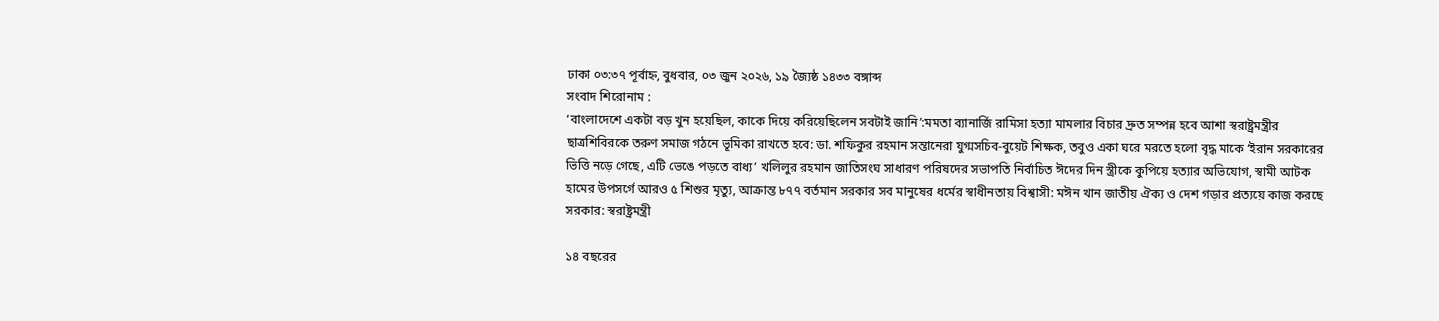ঢাকা ০৩:৩৭ পূর্বাহ্ন, বুধবার, ০৩ জুন ২০২৬, ১৯ জ্যৈষ্ঠ ১৪৩৩ বঙ্গাব্দ
সংবাদ শিরোনাম :
‘বাংলাদেশে একটা বড় খুন হয়েছিল, কাকে দিয়ে করিয়েছিলেন সবটাই জানি’:মমতা ব্যানার্জি রামিসা হত্যা মামলার বিচার দ্রুত সম্পন্ন হবে আশা স্বরাষ্ট্রমন্ত্রীর ছাত্রশিবিরকে তরুণ সমাজ গঠনে ভূমিকা রাখতে হবে: ডা. শফিকুর রহমান সন্তানেরা যুগ্মসচিব-বুয়েট শিক্ষক, তবুও একা ঘরে মরতে হলো বৃদ্ধ মাকে ‘ইরান সরকারের ভিত্তি নড়ে গেছে, এটি ভেঙে পড়তে বাধ্য’ খলিলুর রহমান জাতিসংঘ সাধারণ পরিষদের সভাপতি নির্বাচিত ঈদের দিন স্ত্রীকে কুপিয়ে হত্যার অভিযোগ, স্বামী আটক হামের উপসর্গে আরও ৫ শিশুর মৃত্যু, আক্রান্ত ৮৭৭ বর্তমান সরকার সব মানুষের ধর্মের স্বাধীনতায় বিশ্বাসী: মঈন খান জাতীয় ঐক্য ও দেশ গড়ার প্রত্যয়ে কাজ করছে সরকার: স্বরাষ্ট্রমন্ত্রী

১৪ বছরের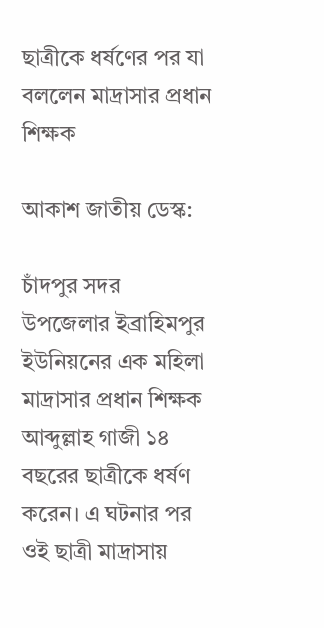ছাত্রীকে ধর্ষণের পর যা বললেন মাদ্রাসার প্রধান শিক্ষক

আকাশ জাতীয় ডেস্ক:

চাঁদপুর সদর উপজেলার ইব্রাহিমপুর ইউনিয়নের এক মহিলা মাদ্রাসার প্রধান শিক্ষক আব্দুল্লাহ গাজী ১৪ বছরের ছাত্রীকে ধর্ষণ করেন। এ ঘটনার পর ওই ছাত্রী মাদ্রাসায়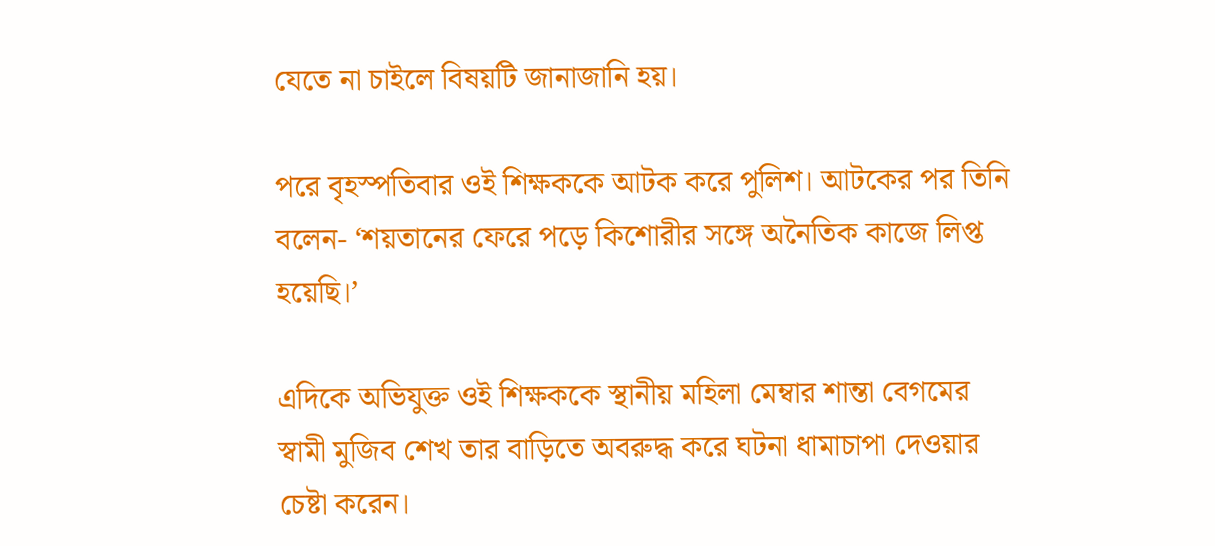যেতে না চাইলে বিষয়টি জানাজানি হয়।

পরে বৃহস্পতিবার ওই শিক্ষককে আটক করে পুলিশ। আটকের পর তিনি বলেন- ‘শয়তানের ফেরে পড়ে কিশোরীর সঙ্গে অনৈতিক কাজে লিপ্ত হয়েছি।’

এদিকে অভিযুক্ত ওই শিক্ষককে স্থানীয় মহিলা মেম্বার শান্তা বেগমের স্বামী মুজিব শেখ তার বাড়িতে অবরুদ্ধ করে ঘটনা ধামাচাপা দেওয়ার চেষ্টা করেন।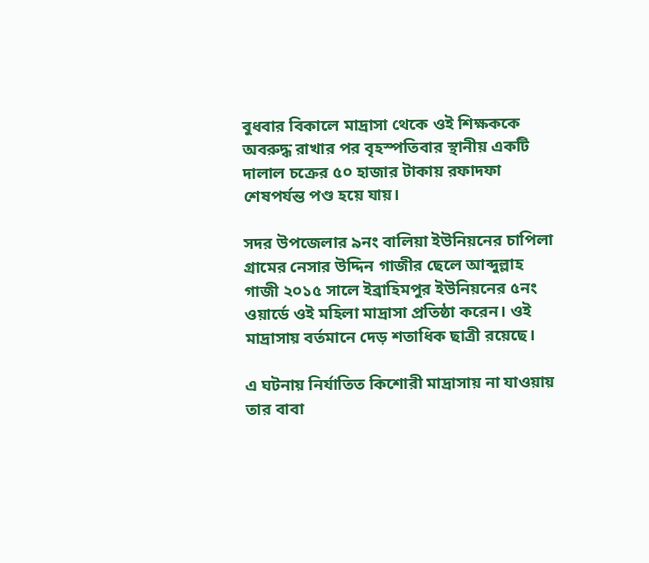বুধবার বিকালে মাদ্রাসা থেকে ওই শিক্ষককে অবরুদ্ধ রাখার পর বৃহস্পতিবার স্থানীয় একটি দালাল চক্রের ৫০ হাজার টাকায় রফাদফা শেষপর্যন্ত পণ্ড হয়ে যায়।

সদর উপজেলার ৯নং বালিয়া ইউনিয়নের চাপিলা গ্রামের নেসার উদ্দিন গাজীর ছেলে আব্দুল্লাহ গাজী ২০১৫ সালে ইব্রাহিমপুর ইউনিয়নের ৫নং ওয়ার্ডে ওই মহিলা মাদ্রাসা প্রতিষ্ঠা করেন। ওই মাদ্রাসায় বর্তমানে দেড় শতাধিক ছাত্রী রয়েছে।

এ ঘটনায় নির্যাতিত কিশোরী মাদ্রাসায় না যাওয়ায় তার বাবা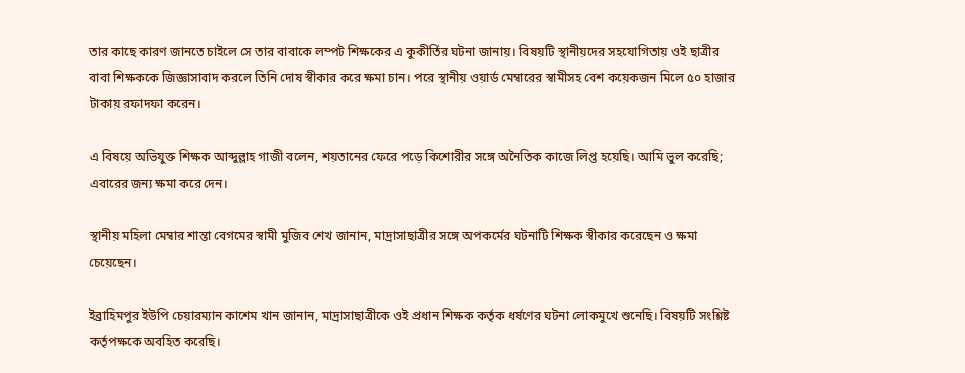তার কাছে কারণ জানতে চাইলে সে তার বাবাকে লম্পট শিক্ষকের এ কুকীর্তির ঘটনা জানায়। বিষয়টি স্থানীয়দের সহযোগিতায় ওই ছাত্রীর বাবা শিক্ষককে জিজ্ঞাসাবাদ করলে তিনি দোষ স্বীকার করে ক্ষমা চান। পরে স্থানীয় ওয়ার্ড মেম্বারের স্বামীসহ বেশ কয়েকজন মিলে ৫০ হাজার টাকায় রফাদফা করেন।

এ বিষয়ে অভিযুক্ত শিক্ষক আব্দুল্লাহ গাজী বলেন, শয়তানের ফেরে পড়ে কিশোরীর সঙ্গে অনৈতিক কাজে লিপ্ত হয়েছি। আমি ভুল করেছি; এবারের জন্য ক্ষমা করে দেন।

স্থানীয় মহিলা মেম্বার শান্তা বেগমের স্বামী মুজিব শেখ জানান, মাদ্রাসাছাত্রীর সঙ্গে অপকর্মের ঘটনাটি শিক্ষক স্বীকার করেছেন ও ক্ষমা চেয়েছেন।

ইব্রাহিমপুর ইউপি চেয়ারম্যান কাশেম খান জানান, মাদ্রাসাছাত্রীকে ওই প্রধান শিক্ষক কর্তৃক ধর্ষণের ঘটনা লোকমুখে শুনেছি। বিষয়টি সংশ্লিষ্ট কর্তৃপক্ষকে অবহিত করেছি।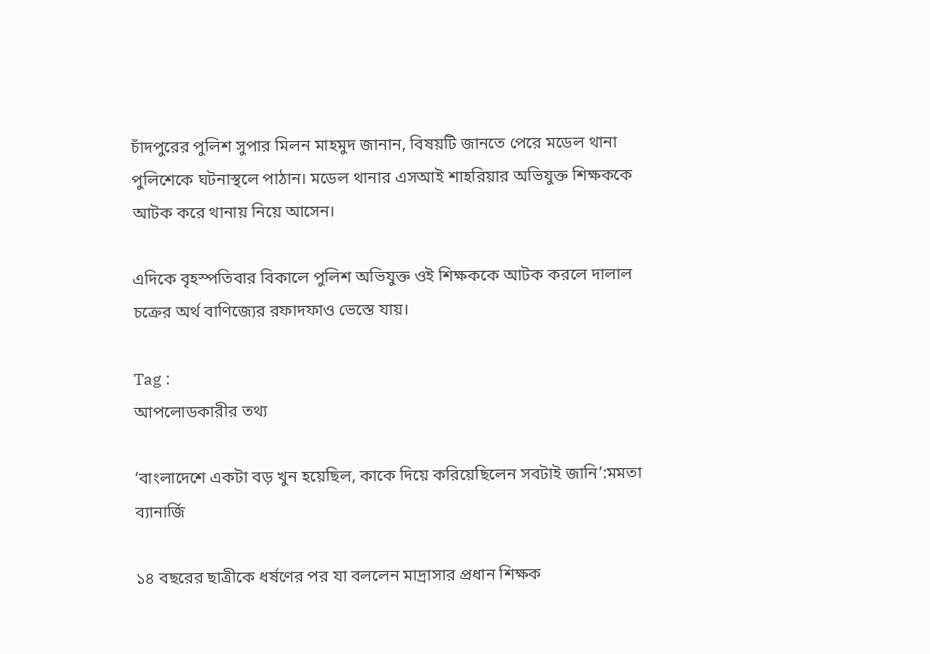চাঁদপুরের পুলিশ সুপার মিলন মাহমুদ জানান, বিষয়টি জানতে পেরে মডেল থানা পুলিশেকে ঘটনাস্থলে পাঠান। মডেল থানার এসআই শাহরিয়ার অভিযুক্ত শিক্ষককে আটক করে থানায় নিয়ে আসেন।

এদিকে বৃহস্পতিবার বিকালে পুলিশ অভিযুক্ত ওই শিক্ষককে আটক করলে দালাল চক্রের অর্থ বাণিজ্যের রফাদফাও ভেস্তে যায়।

Tag :
আপলোডকারীর তথ্য

‘বাংলাদেশে একটা বড় খুন হয়েছিল, কাকে দিয়ে করিয়েছিলেন সবটাই জানি’:মমতা ব্যানার্জি

১৪ বছরের ছাত্রীকে ধর্ষণের পর যা বললেন মাদ্রাসার প্রধান শিক্ষক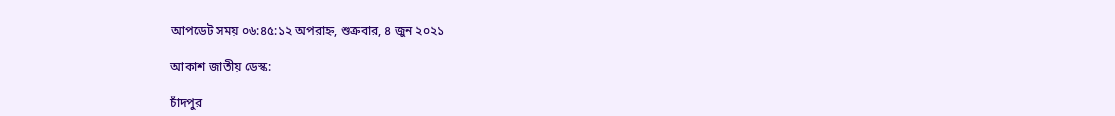আপডেট সময় ০৬:৪৫:১২ অপরাহ্ন, শুক্রবার, ৪ জুন ২০২১

আকাশ জাতীয় ডেস্ক:

চাঁদপুর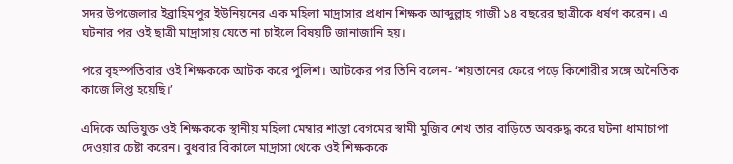সদর উপজেলার ইব্রাহিমপুর ইউনিয়নের এক মহিলা মাদ্রাসার প্রধান শিক্ষক আব্দুল্লাহ গাজী ১৪ বছরের ছাত্রীকে ধর্ষণ করেন। এ ঘটনার পর ওই ছাত্রী মাদ্রাসায় যেতে না চাইলে বিষয়টি জানাজানি হয়।

পরে বৃহস্পতিবার ওই শিক্ষককে আটক করে পুলিশ। আটকের পর তিনি বলেন- ‘শয়তানের ফেরে পড়ে কিশোরীর সঙ্গে অনৈতিক কাজে লিপ্ত হয়েছি।’

এদিকে অভিযুক্ত ওই শিক্ষককে স্থানীয় মহিলা মেম্বার শান্তা বেগমের স্বামী মুজিব শেখ তার বাড়িতে অবরুদ্ধ করে ঘটনা ধামাচাপা দেওয়ার চেষ্টা করেন। বুধবার বিকালে মাদ্রাসা থেকে ওই শিক্ষককে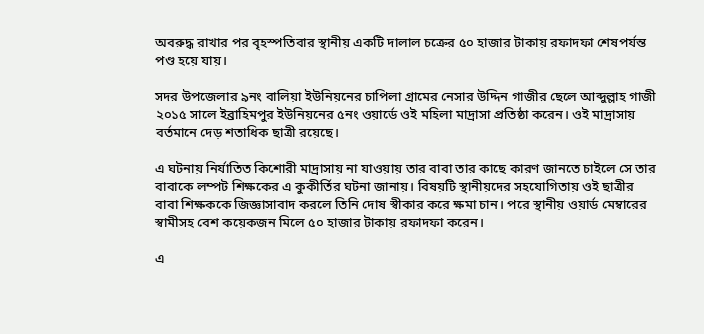অবরুদ্ধ রাখার পর বৃহস্পতিবার স্থানীয় একটি দালাল চক্রের ৫০ হাজার টাকায় রফাদফা শেষপর্যন্ত পণ্ড হয়ে যায়।

সদর উপজেলার ৯নং বালিয়া ইউনিয়নের চাপিলা গ্রামের নেসার উদ্দিন গাজীর ছেলে আব্দুল্লাহ গাজী ২০১৫ সালে ইব্রাহিমপুর ইউনিয়নের ৫নং ওয়ার্ডে ওই মহিলা মাদ্রাসা প্রতিষ্ঠা করেন। ওই মাদ্রাসায় বর্তমানে দেড় শতাধিক ছাত্রী রয়েছে।

এ ঘটনায় নির্যাতিত কিশোরী মাদ্রাসায় না যাওয়ায় তার বাবা তার কাছে কারণ জানতে চাইলে সে তার বাবাকে লম্পট শিক্ষকের এ কুকীর্তির ঘটনা জানায়। বিষয়টি স্থানীয়দের সহযোগিতায় ওই ছাত্রীর বাবা শিক্ষককে জিজ্ঞাসাবাদ করলে তিনি দোষ স্বীকার করে ক্ষমা চান। পরে স্থানীয় ওয়ার্ড মেম্বারের স্বামীসহ বেশ কয়েকজন মিলে ৫০ হাজার টাকায় রফাদফা করেন।

এ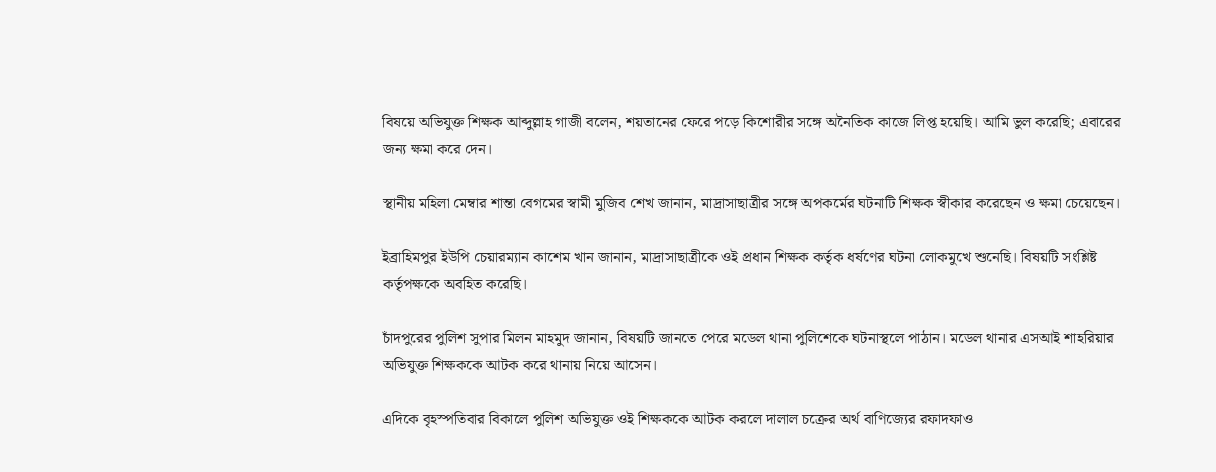বিষয়ে অভিযুক্ত শিক্ষক আব্দুল্লাহ গাজী বলেন, শয়তানের ফেরে পড়ে কিশোরীর সঙ্গে অনৈতিক কাজে লিপ্ত হয়েছি। আমি ভুল করেছি; এবারের জন্য ক্ষমা করে দেন।

স্থানীয় মহিলা মেম্বার শান্তা বেগমের স্বামী মুজিব শেখ জানান, মাদ্রাসাছাত্রীর সঙ্গে অপকর্মের ঘটনাটি শিক্ষক স্বীকার করেছেন ও ক্ষমা চেয়েছেন।

ইব্রাহিমপুর ইউপি চেয়ারম্যান কাশেম খান জানান, মাদ্রাসাছাত্রীকে ওই প্রধান শিক্ষক কর্তৃক ধর্ষণের ঘটনা লোকমুখে শুনেছি। বিষয়টি সংশ্লিষ্ট কর্তৃপক্ষকে অবহিত করেছি।

চাঁদপুরের পুলিশ সুপার মিলন মাহমুদ জানান, বিষয়টি জানতে পেরে মডেল থানা পুলিশেকে ঘটনাস্থলে পাঠান। মডেল থানার এসআই শাহরিয়ার অভিযুক্ত শিক্ষককে আটক করে থানায় নিয়ে আসেন।

এদিকে বৃহস্পতিবার বিকালে পুলিশ অভিযুক্ত ওই শিক্ষককে আটক করলে দালাল চক্রের অর্থ বাণিজ্যের রফাদফাও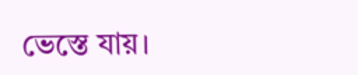ভেস্তে যায়।